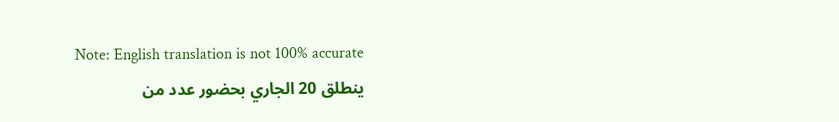Note: English translation is not 100% accurate
ينطلق 20 الجاري بحضور عدد من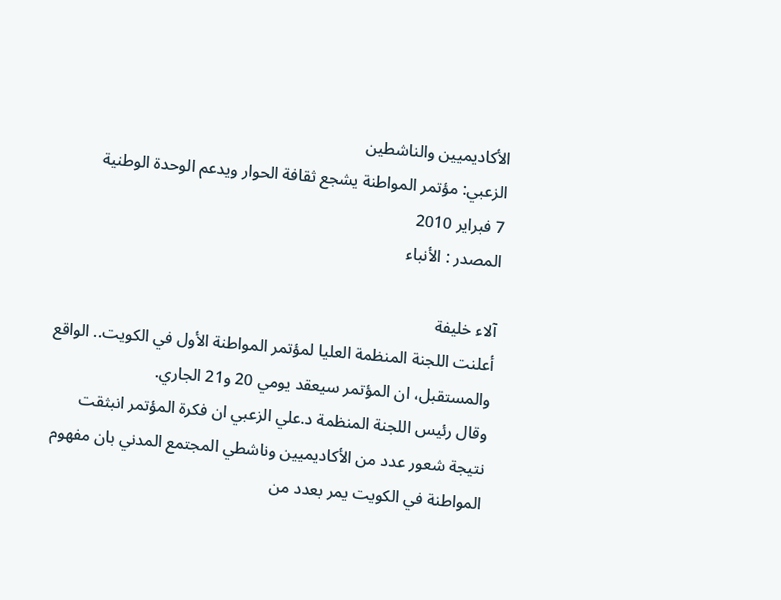الأكاديميين والناشطين
الزعبي: مؤتمر المواطنة يشجع ثقافة الحوار ويدعم الوحدة الوطنية
7 فبراير 2010
المصدر : الأنباء

آلاء خليفة
أعلنت اللجنة المنظمة العليا لمؤتمر المواطنة الأول في الكويت.. الواقع والمستقبل، ان المؤتمر سيعقد يومي 20 و21 الجاري.
وقال رئيس اللجنة المنظمة د.علي الزعبي ان فكرة المؤتمر انبثقت نتيجة شعور عدد من الأكاديميين وناشطي المجتمع المدني بان مفهوم المواطنة في الكويت يمر بعدد من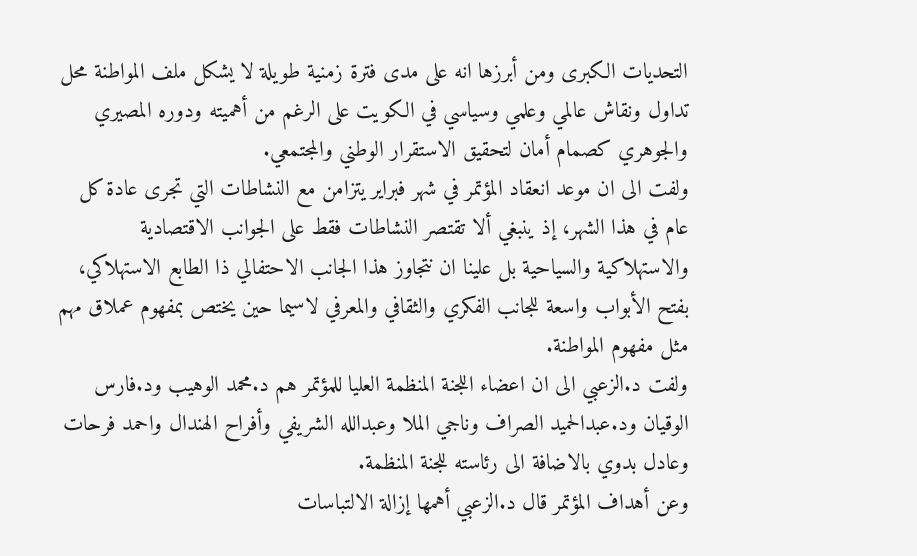التحديات الكبرى ومن أبرزها انه على مدى فترة زمنية طويلة لا يشكل ملف المواطنة محل تداول ونقاش عالمي وعلمي وسياسي في الكويت على الرغم من أهميته ودوره المصيري والجوهري كصمام أمان لتحقيق الاستقرار الوطني والمجتمعي.
ولفت الى ان موعد انعقاد المؤتمر في شهر فبراير يتزامن مع النشاطات التي تجرى عادة كل عام في هذا الشهر، إذ ينبغي ألا تقتصر النشاطات فقط على الجوانب الاقتصادية والاستهلاكية والسياحية بل علينا ان نتجاوز هذا الجانب الاحتفالي ذا الطابع الاستهلاكي، بفتح الأبواب واسعة للجانب الفكري والثقافي والمعرفي لاسيما حين يختص بمفهوم عملاق مهم مثل مفهوم المواطنة.
ولفت د.الزعبي الى ان اعضاء اللجنة المنظمة العليا للمؤتمر هم د.محمد الوهيب ود.فارس الوقيان ود.عبدالحميد الصراف وناجي الملا وعبدالله الشريفي وأفراح الهندال واحمد فرحات وعادل بدوي بالاضافة الى رئاسته للجنة المنظمة.
وعن أهداف المؤتمر قال د.الزعبي أهمها إزالة الالتباسات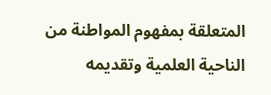المتعلقة بمفهوم المواطنة من الناحية العلمية وتقديمه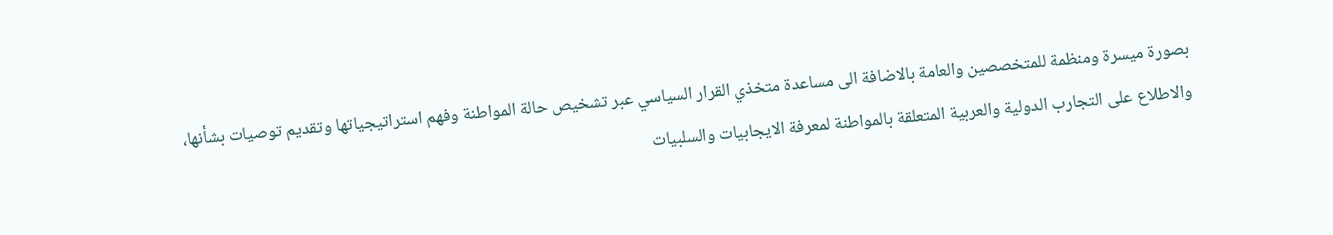بصورة ميسرة ومنظمة للمتخصصين والعامة بالاضافة الى مساعدة متخذي القرار السياسي عبر تشخيص حالة المواطنة وفهم استراتيجياتها وتقديم توصيات بشأنها، والاطلاع على التجارب الدولية والعربية المتعلقة بالمواطنة لمعرفة الايجابيات والسلبيات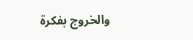والخروج بفكرة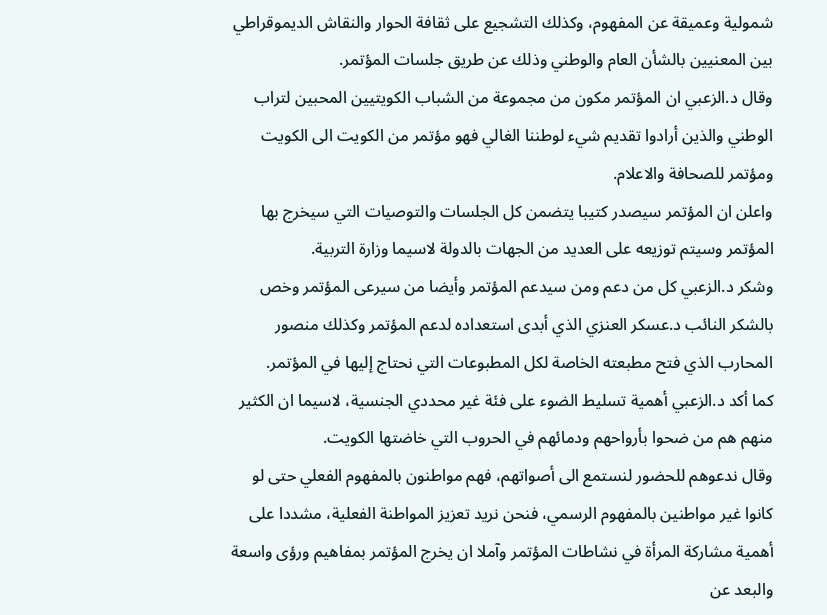شمولية وعميقة عن المفهوم، وكذلك التشجيع على ثقافة الحوار والنقاش الديموقراطي بين المعنيين بالشأن العام والوطني وذلك عن طريق جلسات المؤتمر.
وقال د.الزعبي ان المؤتمر مكون من مجموعة من الشباب الكويتيين المحبين لتراب الوطني والذين أرادوا تقديم شيء لوطننا الغالي فهو مؤتمر من الكويت الى الكويت ومؤتمر للصحافة والاعلام.
واعلن ان المؤتمر سيصدر كتيبا يتضمن كل الجلسات والتوصيات التي سيخرج بها المؤتمر وسيتم توزيعه على العديد من الجهات بالدولة لاسيما وزارة التربية.
وشكر د.الزعبي كل من دعم ومن سيدعم المؤتمر وأيضا من سيرعى المؤتمر وخص بالشكر النائب د.عسكر العنزي الذي أبدى استعداده لدعم المؤتمر وكذلك منصور المحارب الذي فتح مطبعته الخاصة لكل المطبوعات التي نحتاج إليها في المؤتمر.
كما أكد د.الزعبي أهمية تسليط الضوء على فئة غير محددي الجنسية، لاسيما ان الكثير منهم هم من ضحوا بأرواحهم ودمائهم في الحروب التي خاضتها الكويت.
وقال ندعوهم للحضور لنستمع الى أصواتهم، فهم مواطنون بالمفهوم الفعلي حتى لو كانوا غير مواطنين بالمفهوم الرسمي، فنحن نريد تعزيز المواطنة الفعلية، مشددا على أهمية مشاركة المرأة في نشاطات المؤتمر وآملا ان يخرج المؤتمر بمفاهيم ورؤى واسعة والبعد عن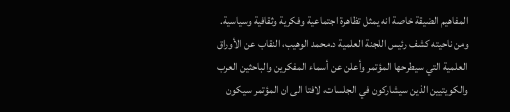المفاهيم الضيقة خاصة انه يمثل تظاهرة اجتماعية وفكرية وثقافية وسياسية.
ومن ناحيته كشف رئيس اللجنة العلمية د.محمد الوهيب، النقاب عن الأوراق العلمية التي سيطرحها المؤتمر وأعلن عن أسماء المفكرين والباحثين العرب والكويتيين الذين سيشاركون في الجلسات، لافتا الى ان المؤتمر سيكون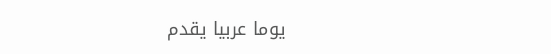يوما عربيا يقدم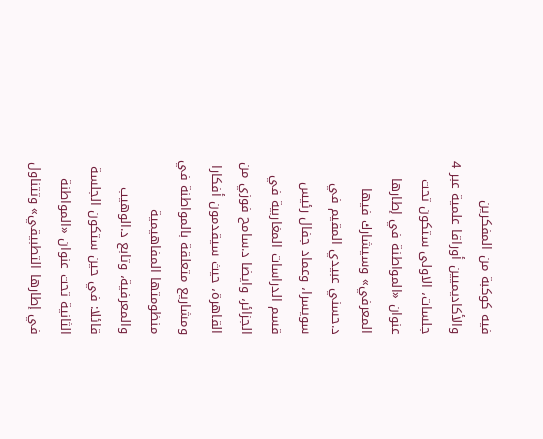فيه كوكبة من المفكرين والأكاديميين أوراقا علمية عبر 4 جلسات، الاولى ستكون تحت عنوان «المواطنة في إطارها المعرفي» وسيشارك فيها د.حسني عبيدي المقيم في سويسرا، وعماد جفال رئيس قسم الدراسات المغاربية في الجزائر، وايضا د.سامح فوزي من القاهرة، حيث سيقدمون أفكارا ومشاريع متعلقة بالمواطنة في منظومتها المفاهيمية والمعرفية، وتابع د.الوهيب قائلا: في حين ستكون الجلسة الثانية تحت عنوان «المواطنة في إطارها التطبيقي» وتتناول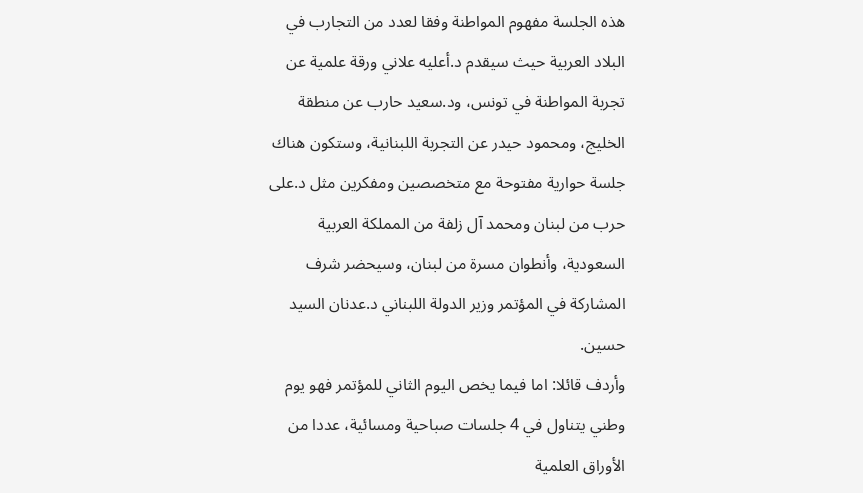هذه الجلسة مفهوم المواطنة وفقا لعدد من التجارب في البلاد العربية حيث سيقدم د.أعليه علاني ورقة علمية عن تجربة المواطنة في تونس، ود.سعيد حارب عن منطقة الخليج، ومحمود حيدر عن التجربة اللبنانية، وستكون هناك جلسة حوارية مفتوحة مع متخصصين ومفكرين مثل د.على حرب من لبنان ومحمد آل زلفة من المملكة العربية السعودية، وأنطوان مسرة من لبنان، وسيحضر شرف المشاركة في المؤتمر وزير الدولة اللبناني د.عدنان السيد حسين.
وأردف قائلا: اما فيما يخص اليوم الثاني للمؤتمر فهو يوم وطني يتناول في 4 جلسات صباحية ومسائية، عددا من الأوراق العلمية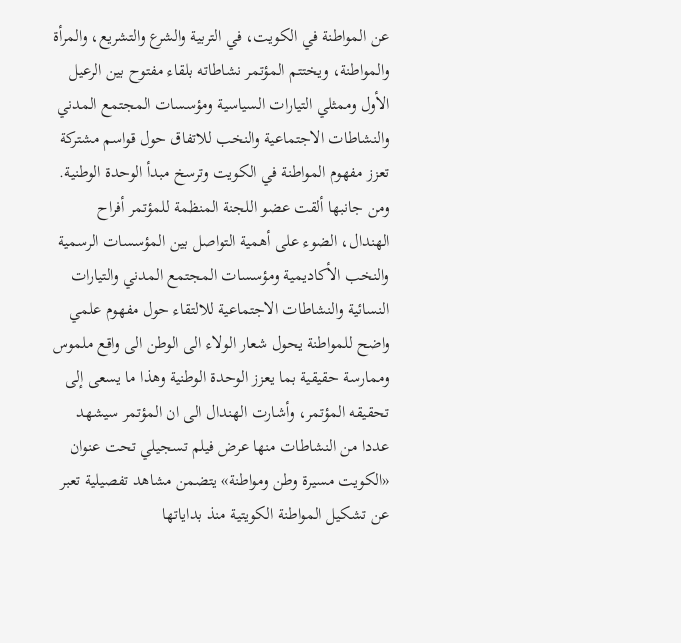عن المواطنة في الكويت، في التربية والشرع والتشريع، والمرأة والمواطنة، ويختتم المؤتمر نشاطاته بلقاء مفتوح بين الرعيل الأول وممثلي التيارات السياسية ومؤسسات المجتمع المدني والنشاطات الاجتماعية والنخب للاتفاق حول قواسم مشتركة تعزز مفهوم المواطنة في الكويت وترسخ مبدأ الوحدة الوطنية.
ومن جانبها ألقت عضو اللجنة المنظمة للمؤتمر أفراح الهندال، الضوء على أهمية التواصل بين المؤسسات الرسمية والنخب الأكاديمية ومؤسسات المجتمع المدني والتيارات النسائية والنشاطات الاجتماعية للالتقاء حول مفهوم علمي واضح للمواطنة يحول شعار الولاء الى الوطن الى واقع ملموس وممارسة حقيقية بما يعزز الوحدة الوطنية وهذا ما يسعى إلى تحقيقه المؤتمر، وأشارت الهندال الى ان المؤتمر سيشهد عددا من النشاطات منها عرض فيلم تسجيلي تحت عنوان «الكويت مسيرة وطن ومواطنة» يتضمن مشاهد تفصيلية تعبر عن تشكيل المواطنة الكويتية منذ بداياتها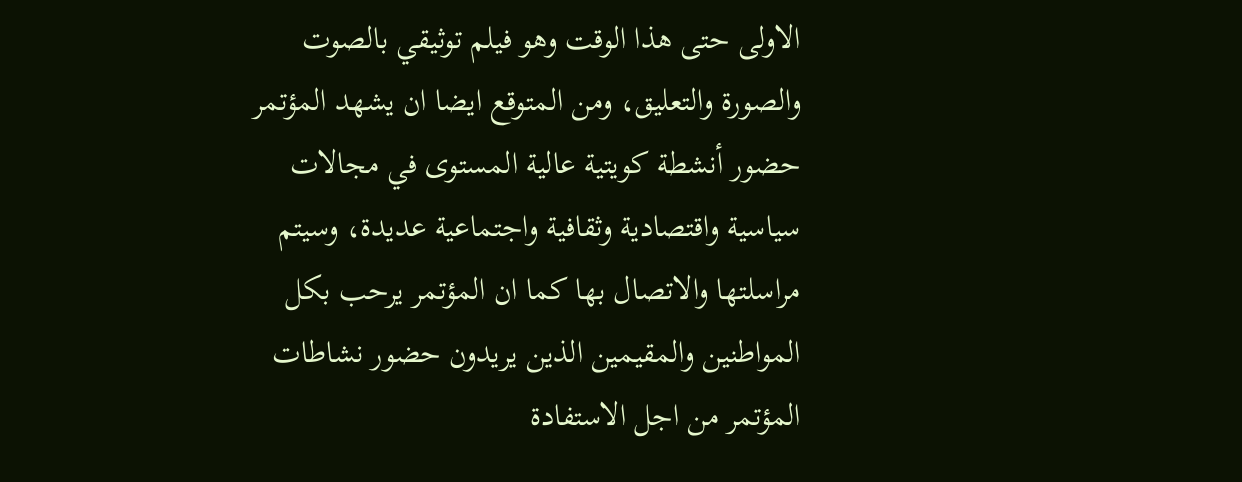الاولى حتى هذا الوقت وهو فيلم توثيقي بالصوت والصورة والتعليق، ومن المتوقع ايضا ان يشهد المؤتمر حضور أنشطة كويتية عالية المستوى في مجالات سياسية واقتصادية وثقافية واجتماعية عديدة، وسيتم مراسلتها والاتصال بها كما ان المؤتمر يرحب بكل المواطنين والمقيمين الذين يريدون حضور نشاطات المؤتمر من اجل الاستفادة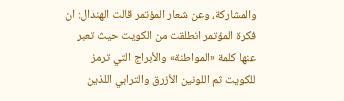والمشاركة، وعن شعار المؤتمر قالت الهندال: ان فكرة المؤتمر انطلقت من الكويت حيث تعبر عنها كلمة «المواطنة» والأبراج التي ترمز للكويت ثم اللونين الأزرق والترابي اللذين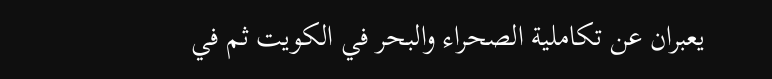يعبران عن تكاملية الصحراء والبحر في الكويت ثم في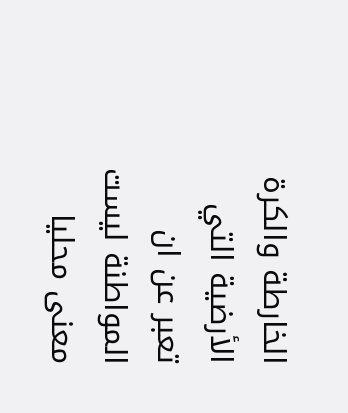الخارطة والكرة الأرضية التي تعبر عن ان المواطنة ليست معنى محليا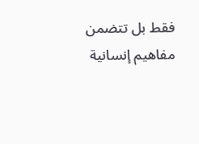فقط بل تتضمن مفاهيم إنسانية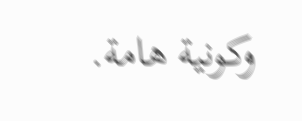وكونية هامة.